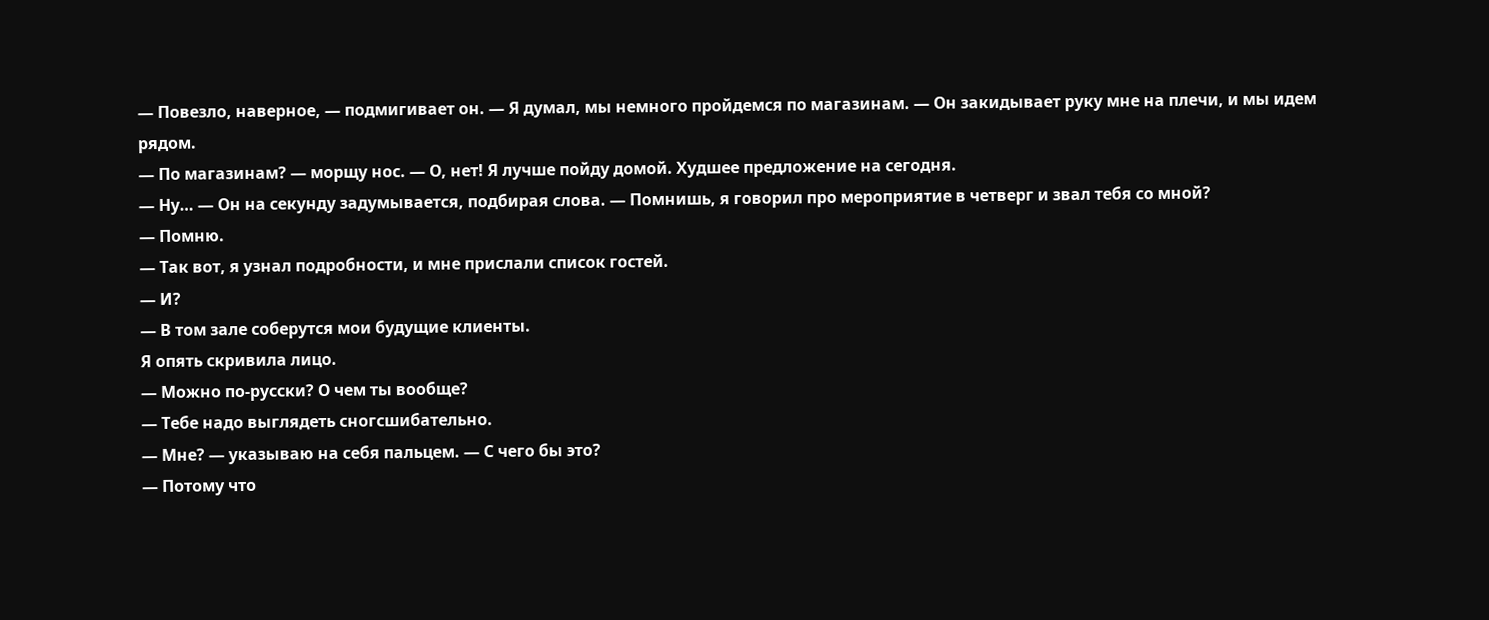— Повезло, наверное, — подмигивает он. — Я думал, мы немного пройдемся по магазинам. — Он закидывает руку мне на плечи, и мы идем рядом.
— По магазинам? — морщу нос. — О, нет! Я лучше пойду домой. Худшее предложение на сегодня.
— Ну… — Он на секунду задумывается, подбирая слова. — Помнишь, я говорил про мероприятие в четверг и звал тебя со мной?
— Помню.
— Так вот, я узнал подробности, и мне прислали список гостей.
— И?
— В том зале соберутся мои будущие клиенты.
Я опять скривила лицо.
— Можно по-русски? О чем ты вообще?
— Тебе надо выглядеть сногсшибательно.
— Мне? — указываю на себя пальцем. — С чего бы это?
— Потому что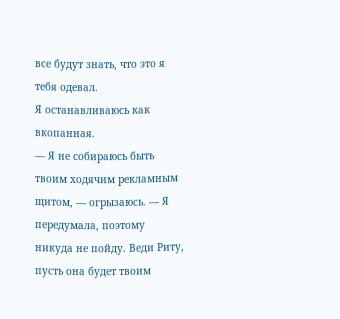все будут знать, что это я тебя одевал.
Я останавливаюсь как вкопанная.
— Я не собираюсь быть твоим ходячим рекламным щитом, — огрызаюсь. — Я передумала, поэтому никуда не пойду. Веди Риту, пусть она будет твоим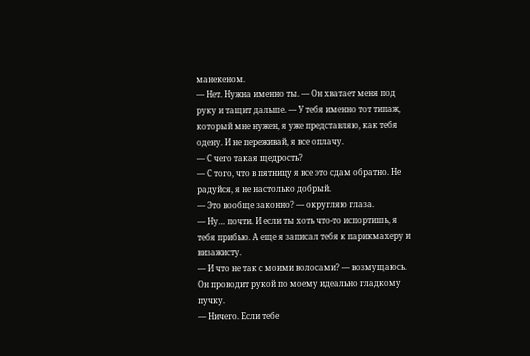манекеном.
— Нет. Нужна именно ты. — Он хватает меня под руку и тащит дальше. — У тебя именно тот типаж, который мне нужен, я уже представляю, как тебя одену. И не переживай, я все оплачу.
— С чего такая щедрость?
— С того, что в пятницу я все это сдам обратно. Не радуйся, я не настолько добрый.
— Это вообще законно? — округляю глаза.
— Ну… почти. И если ты хоть что-то испортишь, я тебя прибью. А еще я записал тебя к парикмахеру и визажисту.
— И что не так с моими волосами? — возмущаюсь.
Он проводит рукой по моему идеально гладкому пучку.
— Ничего. Если тебе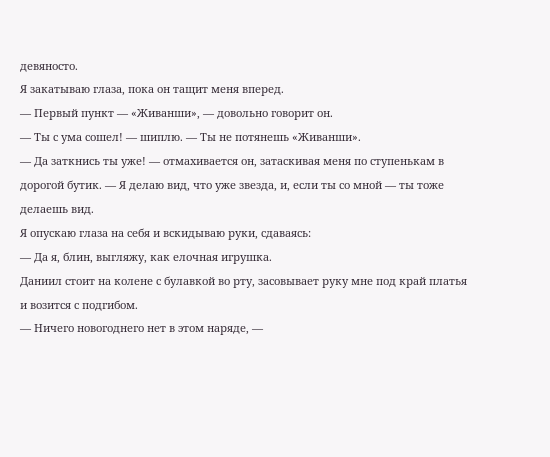девяносто.
Я закатываю глаза, пока он тащит меня вперед.
— Первый пункт — «Живанши», — довольно говорит он.
— Ты с ума сошел! — шиплю. — Ты не потянешь «Живанши».
— Да заткнись ты уже! — отмахивается он, затаскивая меня по ступенькам в дорогой бутик. — Я делаю вид, что уже звезда, и, если ты со мной — ты тоже делаешь вид.
Я опускаю глаза на себя и вскидываю руки, сдаваясь:
— Да я, блин, выгляжу, как елочная игрушка.
Даниил стоит на колене с булавкой во рту, засовывает руку мне под край платья и возится с подгибом.
— Ничего новогоднего нет в этом наряде, —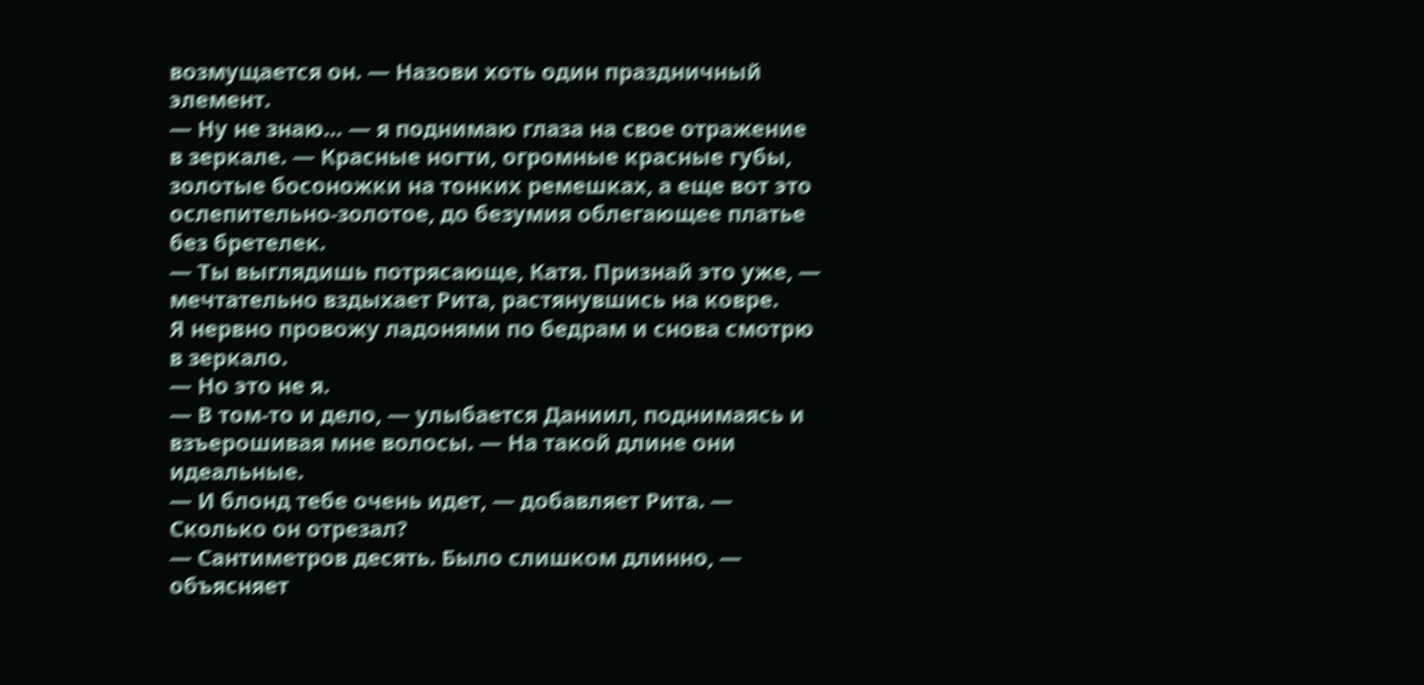возмущается он. — Назови хоть один праздничный элемент.
— Ну не знаю… — я поднимаю глаза на свое отражение в зеркале. — Красные ногти, огромные красные губы, золотые босоножки на тонких ремешках, а еще вот это ослепительно-золотое, до безумия облегающее платье без бретелек.
— Ты выглядишь потрясающе, Катя. Признай это уже, — мечтательно вздыхает Рита, растянувшись на ковре.
Я нервно провожу ладонями по бедрам и снова смотрю в зеркало.
— Но это не я.
— В том-то и дело, — улыбается Даниил, поднимаясь и взъерошивая мне волосы. — На такой длине они идеальные.
— И блонд тебе очень идет, — добавляет Рита. — Сколько он отрезал?
— Сантиметров десять. Было слишком длинно, — объясняет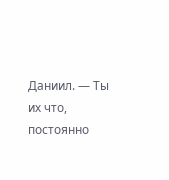Даниил. — Ты их что, постоянно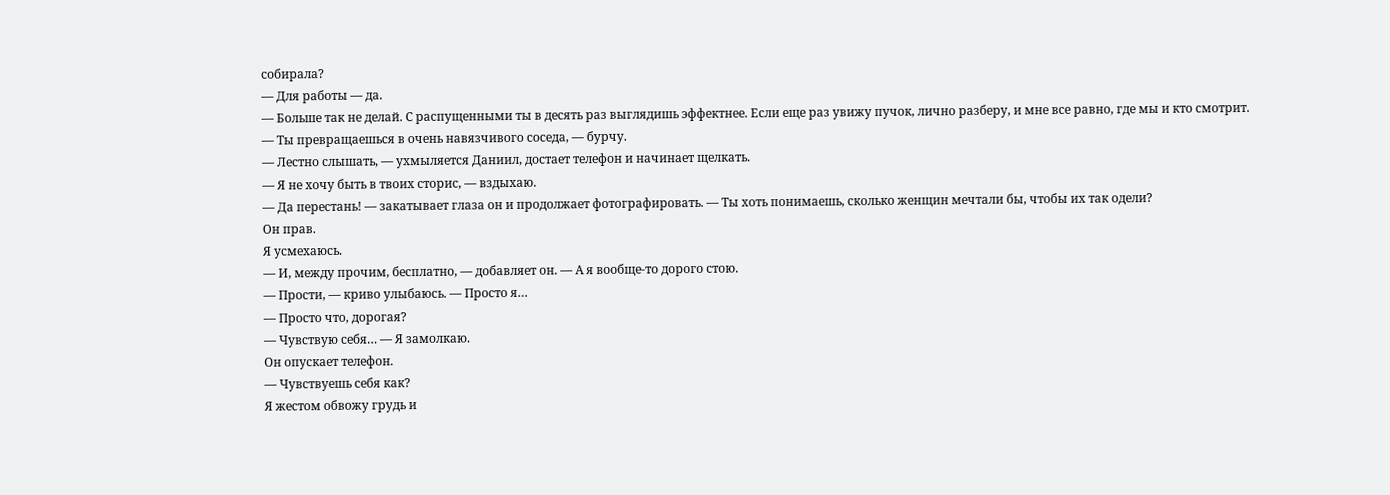собирала?
— Для работы — да.
— Больше так не делай. С распущенными ты в десять раз выглядишь эффектнее. Если еще раз увижу пучок, лично разберу, и мне все равно, где мы и кто смотрит.
— Ты превращаешься в очень навязчивого соседа, — бурчу.
— Лестно слышать, — ухмыляется Даниил, достает телефон и начинает щелкать.
— Я не хочу быть в твоих сторис, — вздыхаю.
— Да перестань! — закатывает глаза он и продолжает фотографировать. — Ты хоть понимаешь, сколько женщин мечтали бы, чтобы их так одели?
Он прав.
Я усмехаюсь.
— И, между прочим, бесплатно, — добавляет он. — А я вообще-то дорого стою.
— Прости, — криво улыбаюсь. — Просто я…
— Просто что, дорогая?
— Чувствую себя… — Я замолкаю.
Он опускает телефон.
— Чувствуешь себя как?
Я жестом обвожу грудь и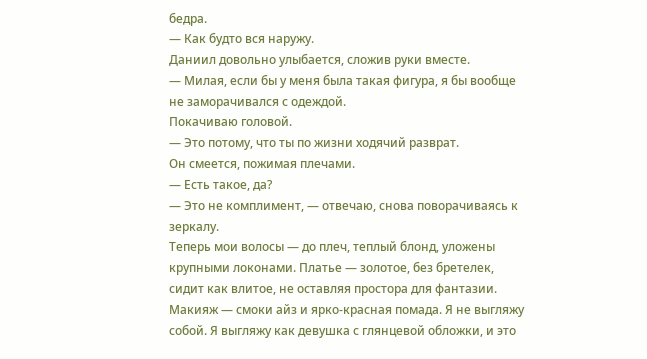бедра.
— Как будто вся наружу.
Даниил довольно улыбается, сложив руки вместе.
— Милая, если бы у меня была такая фигура, я бы вообще не заморачивался с одеждой.
Покачиваю головой.
— Это потому, что ты по жизни ходячий разврат.
Он смеется, пожимая плечами.
— Есть такое, да?
— Это не комплимент, — отвечаю, снова поворачиваясь к зеркалу.
Теперь мои волосы — до плеч, теплый блонд, уложены крупными локонами. Платье — золотое, без бретелек, сидит как влитое, не оставляя простора для фантазии. Макияж — смоки айз и ярко-красная помада. Я не выгляжу собой. Я выгляжу как девушка с глянцевой обложки, и это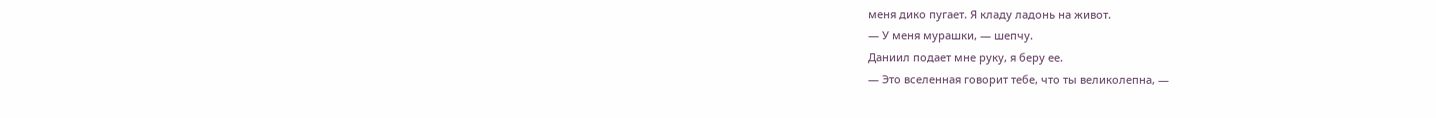меня дико пугает. Я кладу ладонь на живот.
— У меня мурашки, — шепчу.
Даниил подает мне руку, я беру ее.
— Это вселенная говорит тебе, что ты великолепна, —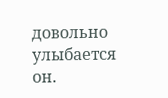довольно улыбается он.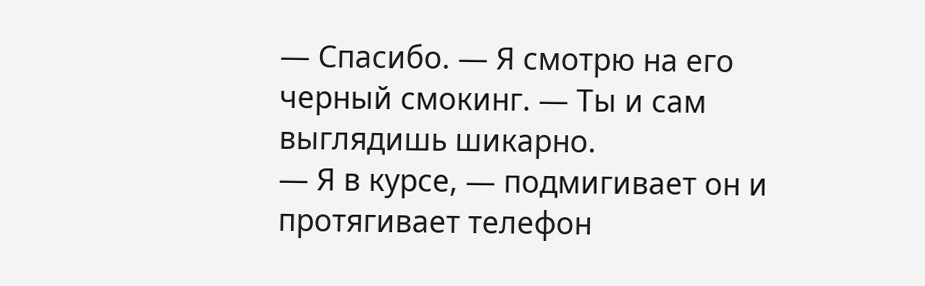— Спасибо. — Я смотрю на его черный смокинг. — Ты и сам выглядишь шикарно.
— Я в курсе, — подмигивает он и протягивает телефон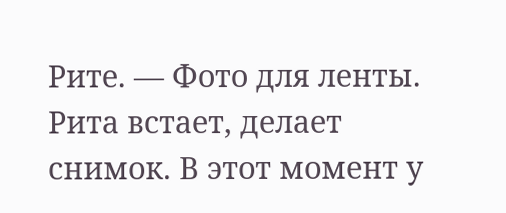Рите. — Фото для ленты.
Рита встает, делает снимок. В этот момент у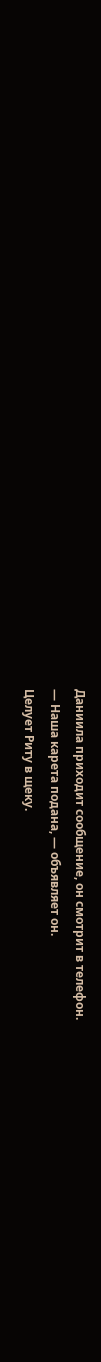Даниила приходит сообщение, он смотрит в телефон.
— Наша карета подана, — объявляет он.
Целует Риту в щеку.